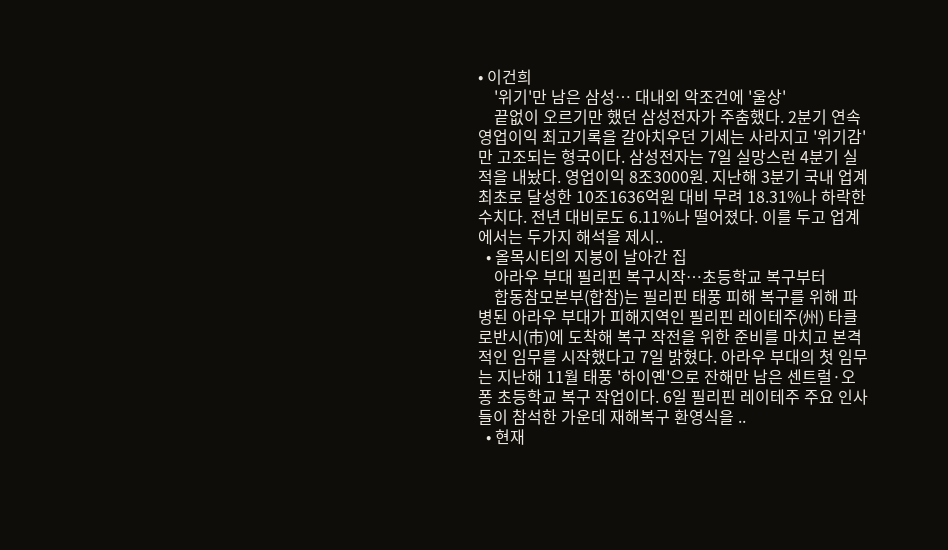• 이건희
    '위기'만 남은 삼성… 대내외 악조건에 '울상'
    끝없이 오르기만 했던 삼성전자가 주춤했다. 2분기 연속 영업이익 최고기록을 갈아치우던 기세는 사라지고 '위기감'만 고조되는 형국이다. 삼성전자는 7일 실망스런 4분기 실적을 내놨다. 영업이익 8조3000원. 지난해 3분기 국내 업계 최초로 달성한 10조1636억원 대비 무려 18.31%나 하락한 수치다. 전년 대비로도 6.11%나 떨어졌다. 이를 두고 업계에서는 두가지 해석을 제시..
  • 올목시티의 지붕이 날아간 집
    아라우 부대 필리핀 복구시작…초등학교 복구부터
    합동참모본부(합참)는 필리핀 태풍 피해 복구를 위해 파병된 아라우 부대가 피해지역인 필리핀 레이테주(州) 타클로반시(市)에 도착해 복구 작전을 위한 준비를 마치고 본격적인 임무를 시작했다고 7일 밝혔다. 아라우 부대의 첫 임무는 지난해 11월 태풍 '하이옌'으로 잔해만 남은 센트럴·오퐁 초등학교 복구 작업이다. 6일 필리핀 레이테주 주요 인사들이 참석한 가운데 재해복구 환영식을 ..
  • 현재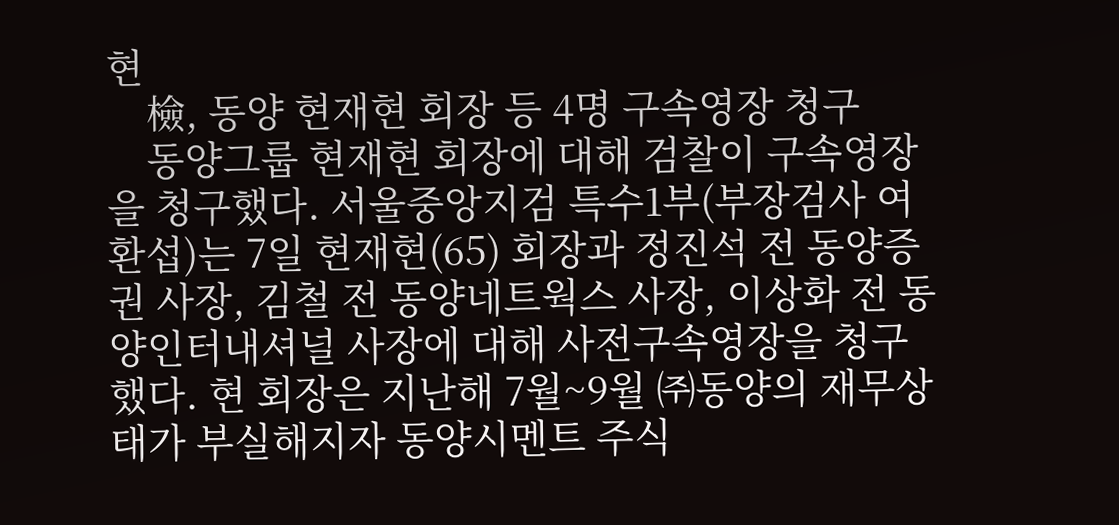현
    檢, 동양 현재현 회장 등 4명 구속영장 청구
    동양그룹 현재현 회장에 대해 검찰이 구속영장을 청구했다. 서울중앙지검 특수1부(부장검사 여환섭)는 7일 현재현(65) 회장과 정진석 전 동양증권 사장, 김철 전 동양네트웍스 사장, 이상화 전 동양인터내셔널 사장에 대해 사전구속영장을 청구했다. 현 회장은 지난해 7월~9월 ㈜동양의 재무상태가 부실해지자 동양시멘트 주식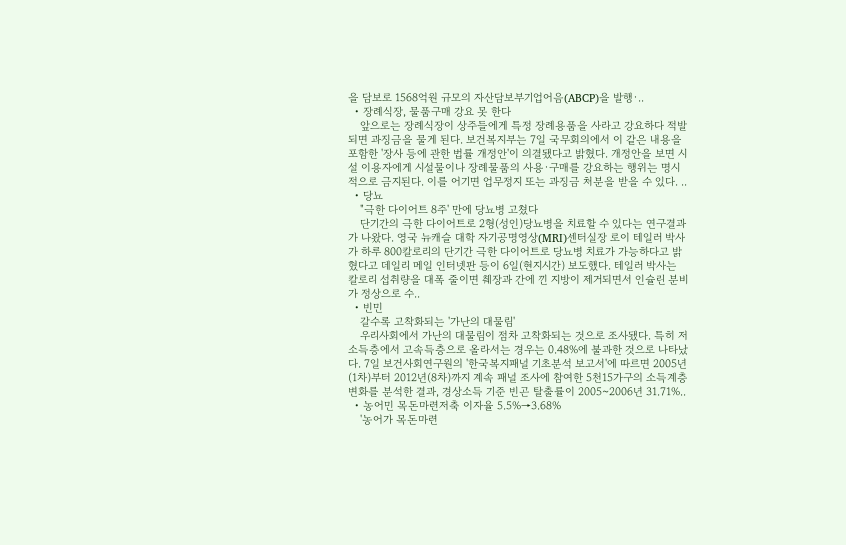을 담보로 1568억원 규모의 자산담보부기업어음(ABCP)을 발행·..
  • 장례식장, 물품구매 강요 못 한다
    앞으로는 장례식장이 상주들에게 특정 장례용품을 사라고 강요하다 적발되면 과징금을 물게 된다. 보건복지부는 7일 국무회의에서 이 같은 내용을 포함한 '장사 등에 관한 법률 개정안'이 의결됐다고 밝혔다. 개정안을 보면 시설 이용자에게 시설물이나 장례물품의 사용·구매를 강요하는 행위는 명시적으로 금지된다. 이를 어기면 업무정지 또는 과징금 처분을 받을 수 있다. ..
  • 당뇨
    "극한 다이어트 8주' 만에 당뇨병 고쳤다
    단기간의 극한 다이어트로 2형(성인)당뇨병을 치료할 수 있다는 연구결과가 나왔다. 영국 뉴캐슬 대학 자기공명영상(MRI)센터실장 로이 테일러 박사가 하루 800칼로리의 단기간 극한 다이어트로 당뇨병 치료가 가능하다고 밝혔다고 데일리 메일 인터넷판 등이 6일(현지시간) 보도했다. 테일러 박사는 칼로리 섭취량을 대폭 줄이면 췌장과 간에 낀 지방이 제거되면서 인슐린 분비가 정상으로 수..
  • 빈민
    갈수록 고착화되는 '가난의 대물림'
    우리사회에서 가난의 대물림이 점차 고착화되는 것으로 조사됐다. 특히 저소득층에서 고속득층으로 올라서는 경우는 0.48%에 불과한 것으로 나타났다. 7일 보건사회연구원의 '한국복지패널 기초분석 보고서'에 따르면 2005년(1차)부터 2012년(8차)까지 계속 패널 조사에 참여한 5천15가구의 소득계층 변화를 분석한 결과, 경상소득 기준 빈곤 탈출률이 2005~2006년 31.71%..
  • 농어민 목돈마련저축 이자율 5.5%→3.68%
    '농어가 목돈마련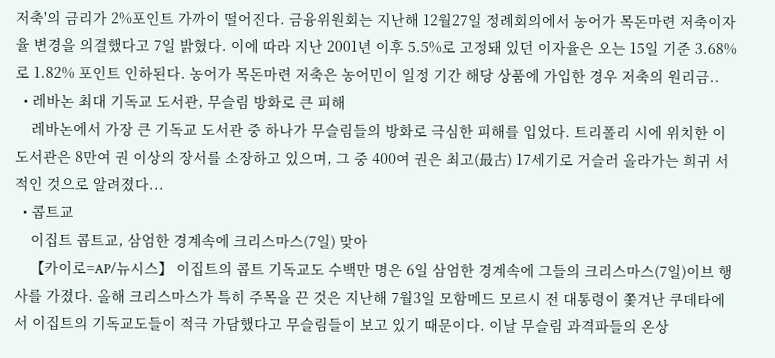저축'의 금리가 2%포인트 가까이 떨어진다. 금융위원회는 지난해 12월27일 정례회의에서 농어가 목돈마련 저축이자율 변경을 의결했다고 7일 밝혔다. 이에 따라 지난 2001년 이후 5.5%로 고정돼 있던 이자율은 오는 15일 기준 3.68%로 1.82% 포인트 인하된다. 농어가 목돈마련 저축은 농어민이 일정 기간 해당 상품에 가입한 경우 저축의 원리금..
  • 레바논 최대 기독교 도서관, 무슬림 방화로 큰 피해
    레바논에서 가장 큰 기독교 도서관 중 하나가 무슬림들의 방화로 극심한 피해를 입었다. 트리폴리 시에 위치한 이 도서관은 8만여 권 이상의 장서를 소장하고 있으며, 그 중 400여 권은 최고(最古) 17세기로 거슬러 올라가는 희귀 서적인 것으로 알려졌다...
  • 콥트교
    이집트 콥트교, 삼엄한 경계속에 크리스마스(7일) 맞아
    【카이로=AP/뉴시스】 이집트의 콥트 기독교도 수백만 명은 6일 삼엄한 경계속에 그들의 크리스마스(7일)이브 행사를 가졌다. 올해 크리스마스가 특히 주목을 끈 것은 지난해 7월3일 모함메드 모르시 전 대통령이 쫓겨난 쿠데타에서 이집트의 기독교도들이 적극 가담했다고 무슬림들이 보고 있기 때문이다. 이날 무슬림 과격파들의 온상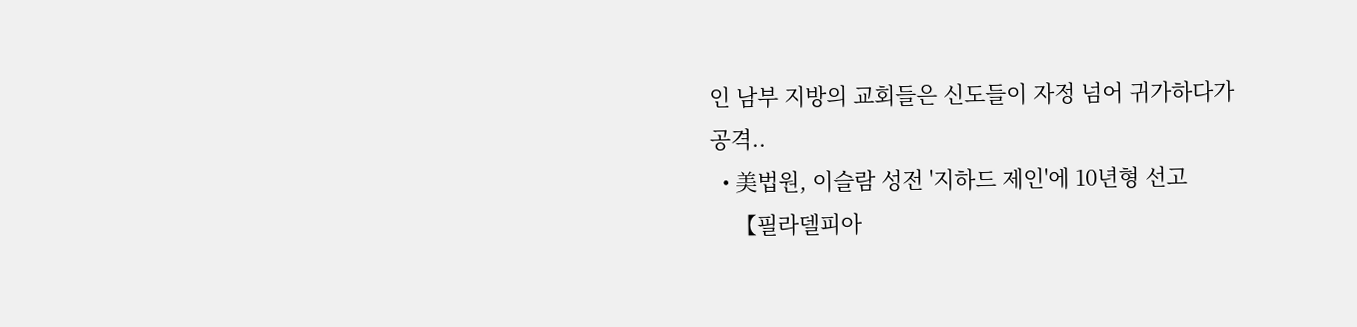인 남부 지방의 교회들은 신도들이 자정 넘어 귀가하다가 공격..
  • 美법원, 이슬람 성전 '지하드 제인'에 10년형 선고
    【필라델피아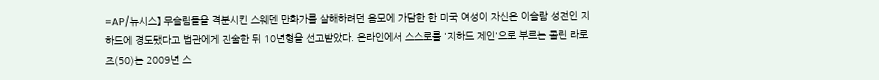=AP/뉴시스】 무슬림들을 격분시킨 스웨덴 만화가를 살해하려던 음모에 가담한 한 미국 여성이 자신은 이슬람 성전인 지하드에 경도됐다고 법관에게 진술한 뒤 10년형을 선고받았다. 온라인에서 스스로를 '지하드 제인'으로 부르는 콜린 라로즈(50)는 2009년 스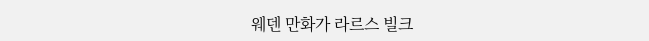웨덴 만화가 라르스 빌크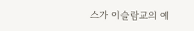스가 이슬람교의 예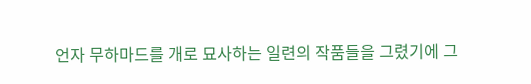언자 무하마드를 개로 묘사하는 일련의 작품들을 그렸기에 그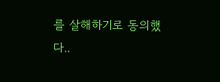를 살해하기로 동의했다..